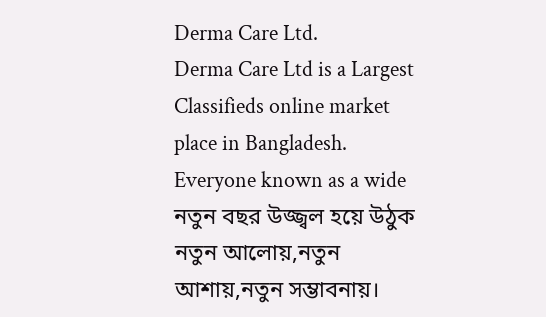Derma Care Ltd.
Derma Care Ltd is a Largest Classifieds online market place in Bangladesh. Everyone known as a wide
নতুন বছর উজ্জ্বল হয়ে উঠুক নতুন আলোয়,নতুন আশায়,নতুন সম্ভাবনায়।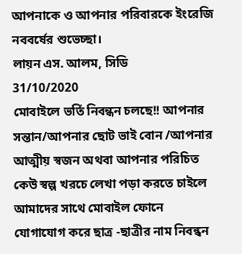আপনাকে ও আপনার পরিবারকে ইংরেজি নববর্ষের শুভেচ্ছা।
লায়ন এস. আলম, সিডি
31/10/2020
মোবাইলে ভর্তি নিবন্ধন চলছে!! আপনার সন্তান/আপনার ছোট ভাই বোন /আপনার আত্মীয় স্বজন অথবা আপনার পরিচিত কেউ স্বল্প খরচে লেখা পড়া করতে চাইলে আমাদের সাথে মোবাইল ফোনে যোগাযোগ করে ছাত্র -ছাত্রীর নাম নিবন্ধন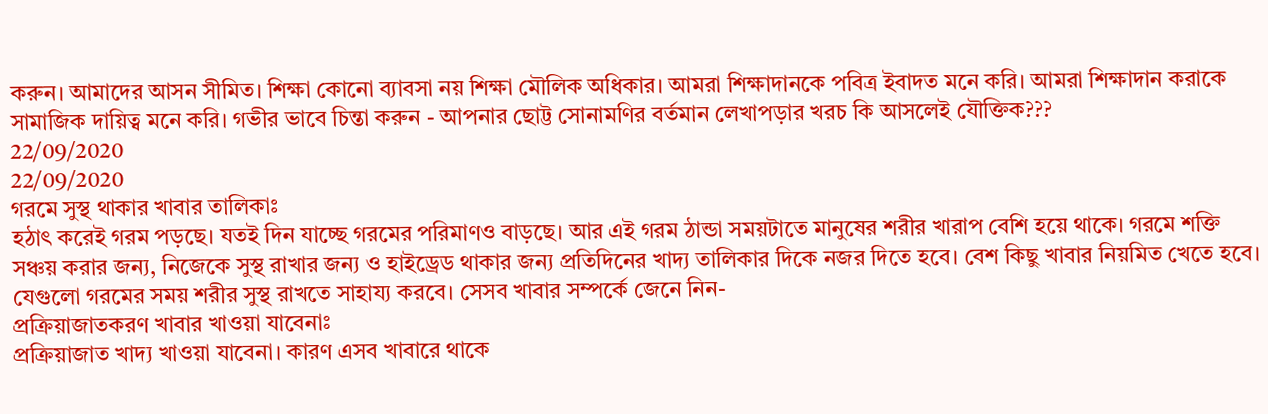করুন। আমাদের আসন সীমিত। শিক্ষা কোনো ব্যাবসা নয় শিক্ষা মৌলিক অধিকার। আমরা শিক্ষাদানকে পবিত্র ইবাদত মনে করি। আমরা শিক্ষাদান করাকে সামাজিক দায়িত্ব মনে করি। গভীর ভাবে চিন্তা করুন - আপনার ছোট্ট সোনামণির বর্তমান লেখাপড়ার খরচ কি আসলেই যৌক্তিক???
22/09/2020
22/09/2020
গরমে সুস্থ থাকার খাবার তালিকাঃ
হঠাৎ করেই গরম পড়ছে। যতই দিন যাচ্ছে গরমের পরিমাণও বাড়ছে। আর এই গরম ঠান্ডা সময়টাতে মানুষের শরীর খারাপ বেশি হয়ে থাকে। গরমে শক্তি সঞ্চয় করার জন্য, নিজেকে সুস্থ রাখার জন্য ও হাইড্রেড থাকার জন্য প্রতিদিনের খাদ্য তালিকার দিকে নজর দিতে হবে। বেশ কিছু খাবার নিয়মিত খেতে হবে। যেগুলো গরমের সময় শরীর সুস্থ রাখতে সাহায্য করবে। সেসব খাবার সম্পর্কে জেনে নিন-
প্রক্রিয়াজাতকরণ খাবার খাওয়া যাবেনাঃ
প্রক্রিয়াজাত খাদ্য খাওয়া যাবেনা। কারণ এসব খাবারে থাকে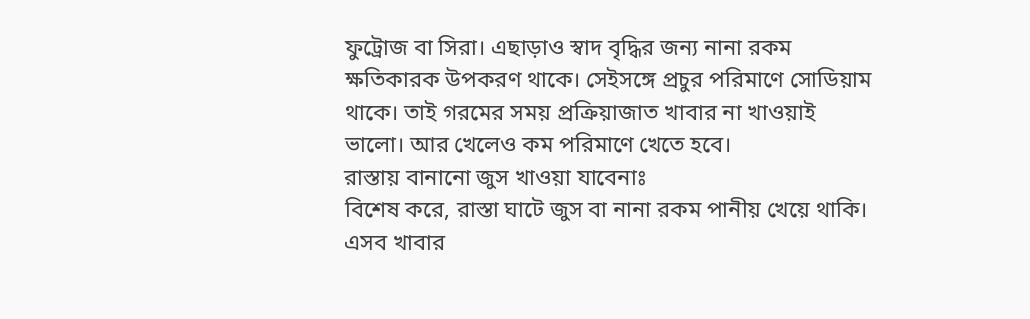ফুট্রোজ বা সিরা। এছাড়াও স্বাদ বৃদ্ধির জন্য নানা রকম ক্ষতিকারক উপকরণ থাকে। সেইসঙ্গে প্রচুর পরিমাণে সোডিয়াম থাকে। তাই গরমের সময় প্রক্রিয়াজাত খাবার না খাওয়াই ভালো। আর খেলেও কম পরিমাণে খেতে হবে।
রাস্তায় বানানো জুস খাওয়া যাবেনাঃ
বিশেষ করে, রাস্তা ঘাটে জুস বা নানা রকম পানীয় খেয়ে থাকি। এসব খাবার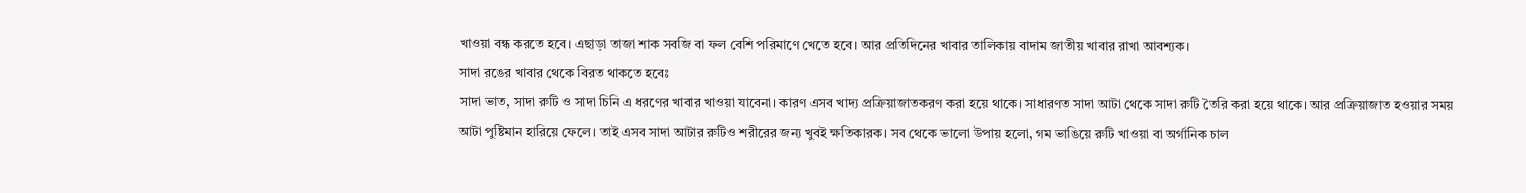খাওয়া বন্ধ করতে হবে। এছাড়া তাজা শাক সবজি বা ফল বেশি পরিমাণে খেতে হবে। আর প্রতিদিনের খাবার তালিকায় বাদাম জাতীয় খাবার রাখা আবশ্যক।
সাদা রঙের খাবার থেকে বিরত থাকতে হবেঃ
সাদা ভাত, সাদা রুটি ও সাদা চিনি এ ধরণের খাবার খাওয়া যাবেনা। কারণ এসব খাদ্য প্রক্রিয়াজাতকরণ করা হয়ে থাকে। সাধারণত সাদা আটা থেকে সাদা রুটি তৈরি করা হয়ে থাকে। আর প্রক্রিয়াজাত হওয়ার সময় আটা পুষ্টিমান হারিয়ে ফেলে। তাই এসব সাদা আটার রুটিও শরীরের জন্য খুবই ক্ষতিকারক। সব থেকে ভালো উপায় হলো, গম ভাঙিয়ে রুটি খাওয়া বা অর্গানিক চাল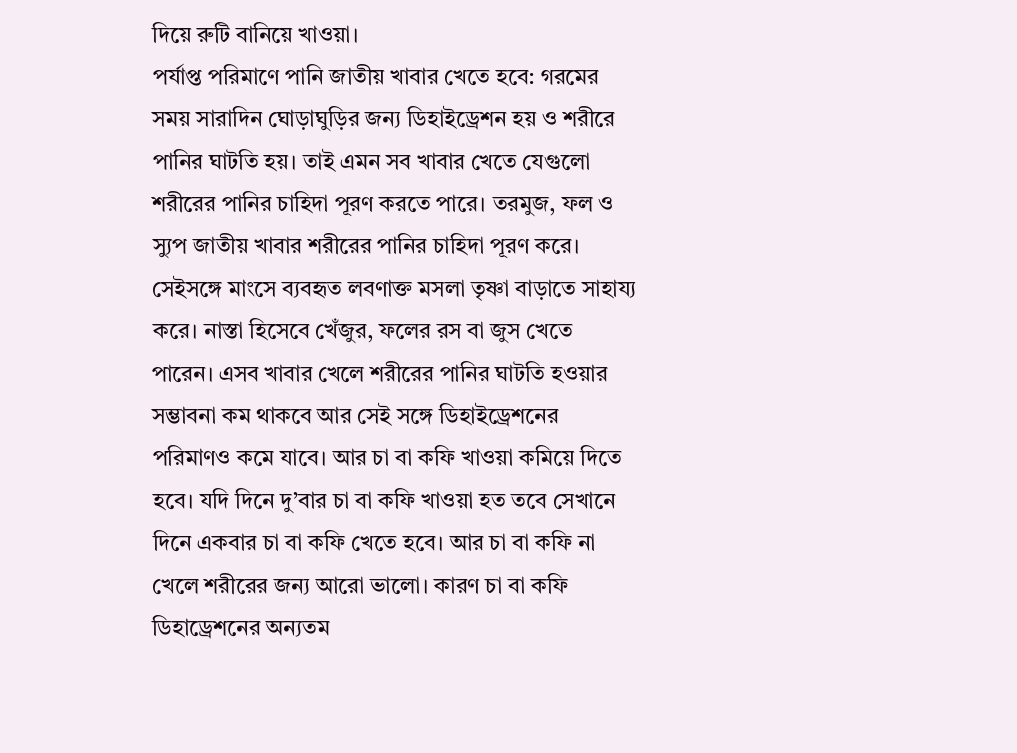দিয়ে রুটি বানিয়ে খাওয়া।
পর্যাপ্ত পরিমাণে পানি জাতীয় খাবার খেতে হবে: গরমের সময় সারাদিন ঘোড়াঘুড়ির জন্য ডিহাইড্রেশন হয় ও শরীরে পানির ঘাটতি হয়। তাই এমন সব খাবার খেতে যেগুলো শরীরের পানির চাহিদা পূরণ করতে পারে। তরমুজ, ফল ও স্যুপ জাতীয় খাবার শরীরের পানির চাহিদা পূরণ করে। সেইসঙ্গে মাংসে ব্যবহৃত লবণাক্ত মসলা তৃষ্ণা বাড়াতে সাহায্য করে। নাস্তা হিসেবে খেঁজুর, ফলের রস বা জুস খেতে পারেন। এসব খাবার খেলে শরীরের পানির ঘাটতি হওয়ার সম্ভাবনা কম থাকবে আর সেই সঙ্গে ডিহাইড্রেশনের পরিমাণও কমে যাবে। আর চা বা কফি খাওয়া কমিয়ে দিতে হবে। যদি দিনে দু’বার চা বা কফি খাওয়া হত তবে সেখানে দিনে একবার চা বা কফি খেতে হবে। আর চা বা কফি না খেলে শরীরের জন্য আরো ভালো। কারণ চা বা কফি ডিহাড্রেশনের অন্যতম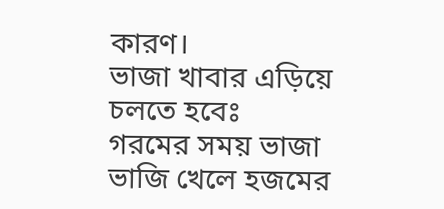কারণ।
ভাজা খাবার এড়িয়ে চলতে হবেঃ
গরমের সময় ভাজা ভাজি খেলে হজমের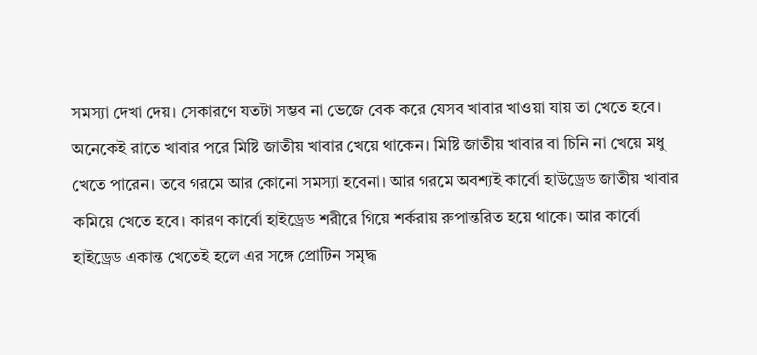সমস্যা দেখা দেয়। সেকারণে যতটা সম্ভব না ভেজে বেক করে যেসব খাবার খাওয়া যায় তা খেতে হবে। অনেকেই রাতে খাবার পরে মিষ্টি জাতীয় খাবার খেয়ে থাকেন। মিষ্টি জাতীয় খাবার বা চিনি না খেয়ে মধু খেতে পারেন। তবে গরমে আর কোনো সমস্যা হবেনা। আর গরমে অবশ্যই কার্বো হাউড্রেড জাতীয় খাবার কমিয়ে খেতে হবে। কারণ কার্বো হাইড্রেড শরীরে গিয়ে শর্করায় রুপান্তরিত হয়ে থাকে। আর কার্বো হাইড্রেড একান্ত খেতেই হলে এর সঙ্গে প্রোটিন সমৃদ্ধ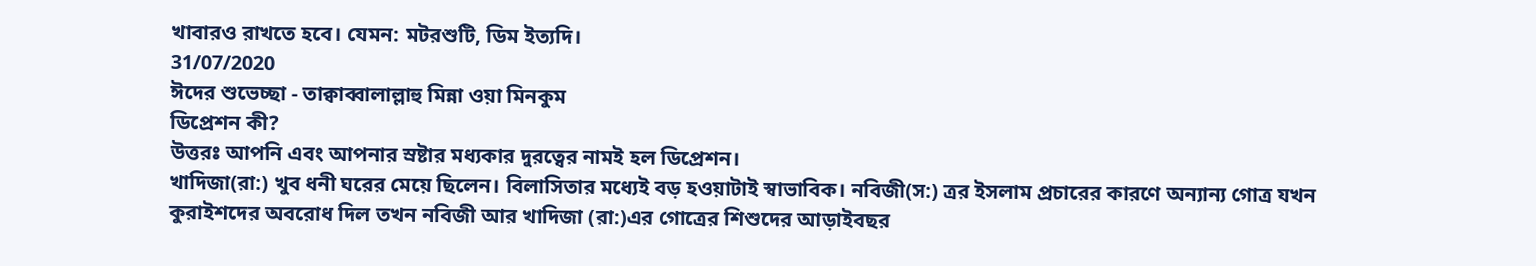খাবারও রাখতে হবে। যেমন: মটরশুটি, ডিম ইত্যদি।
31/07/2020
ঈদের শুভেচ্ছা - তাক্বাব্বালাল্লাহু মিন্না ওয়া মিনকুম
ডিপ্রেশন কী?
উত্তরঃ আপনি এবং আপনার স্রষ্টার মধ্যকার দুরত্বের নামই হল ডিপ্রেশন।
খাদিজা(রা:) খুব ধনী ঘরের মেয়ে ছিলেন। বিলাসিতার মধ্যেই বড় হওয়াটাই স্বাভাবিক। নবিজী(স:) ত্রর ইসলাম প্রচারের কারণে অন্যান্য গোত্র যখন কুরাইশদের অবরোধ দিল তখন নবিজী আর খাদিজা (রা:)এর গোত্রের শিশুদের আড়াইবছর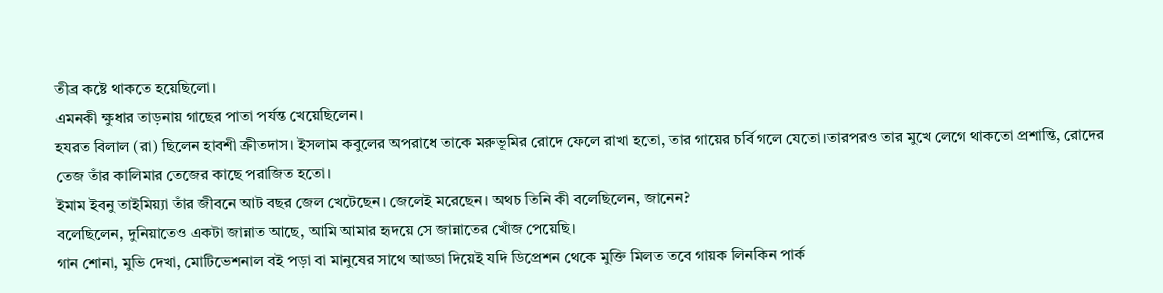তীব্র কষ্টে থাকতে হয়েছিলো।
এমনকী ক্ষুধার তাড়নায় গাছের পাতা পর্যন্ত খেয়েছিলেন।
হযরত বিলাল (রা) ছিলেন হাবশী ক্রীতদাস। ইসলাম কবুলের অপরাধে তাকে মরুভূমির রোদে ফেলে রাখা হতো, তার গায়ের চর্বি গলে যেতো।তারপরও তার মুখে লেগে থাকতো প্রশান্তি, রোদের তেজ তাঁর কালিমার তেজের কাছে পরাজিত হতো।
ইমাম ইবনু তাইমিয়্যা তাঁর জীবনে আট বছর জেল খেটেছেন। জেলেই মরেছেন। অথচ তিনি কী বলেছিলেন, জানেন?
বলেছিলেন, দুনিয়াতেও একটা জান্নাত আছে, আমি আমার হৃদয়ে সে জান্নাতের খোঁজ পেয়েছি।
গান শোনা, মুভি দেখা, মোটিভেশনাল বই পড়া বা মানুষের সাথে আড্ডা দিয়েই যদি ডিপ্রেশন থেকে মুক্তি মিলত তবে গায়ক লিনকিন পার্ক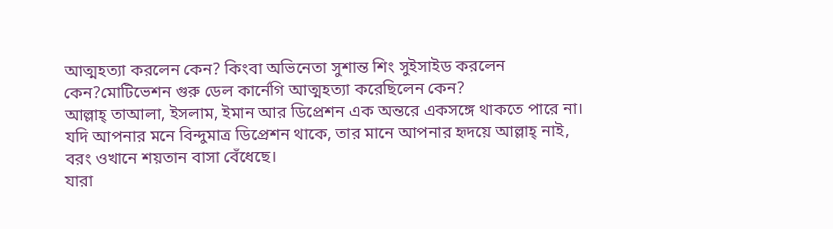আত্মহত্যা করলেন কেন? কিংবা অভিনেতা সুশান্ত শিং সুইসাইড করলেন কেন?মোটিভেশন গুরু ডেল কার্নেগি আত্মহত্যা করেছিলেন কেন?
আল্লাহ্ তাআলা, ইসলাম, ইমান আর ডিপ্রেশন এক অন্তরে একসঙ্গে থাকতে পারে না। যদি আপনার মনে বিন্দুমাত্র ডিপ্রেশন থাকে, তার মানে আপনার হৃদয়ে আল্লাহ্ নাই, বরং ওখানে শয়তান বাসা বেঁধেছে।
যারা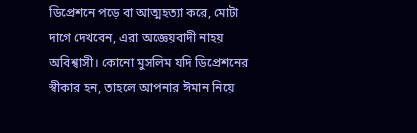ডিপ্রেশনে পড়ে বা আত্মহত্যা করে, মোটা দাগে দেখবেন, এরা অজ্ঞেয়বাদী নাহয় অবিশ্বাসী। কোনো মুসলিম যদি ডিপ্রেশনের স্বীকার হন, তাহলে আপনার ঈমান নিয়ে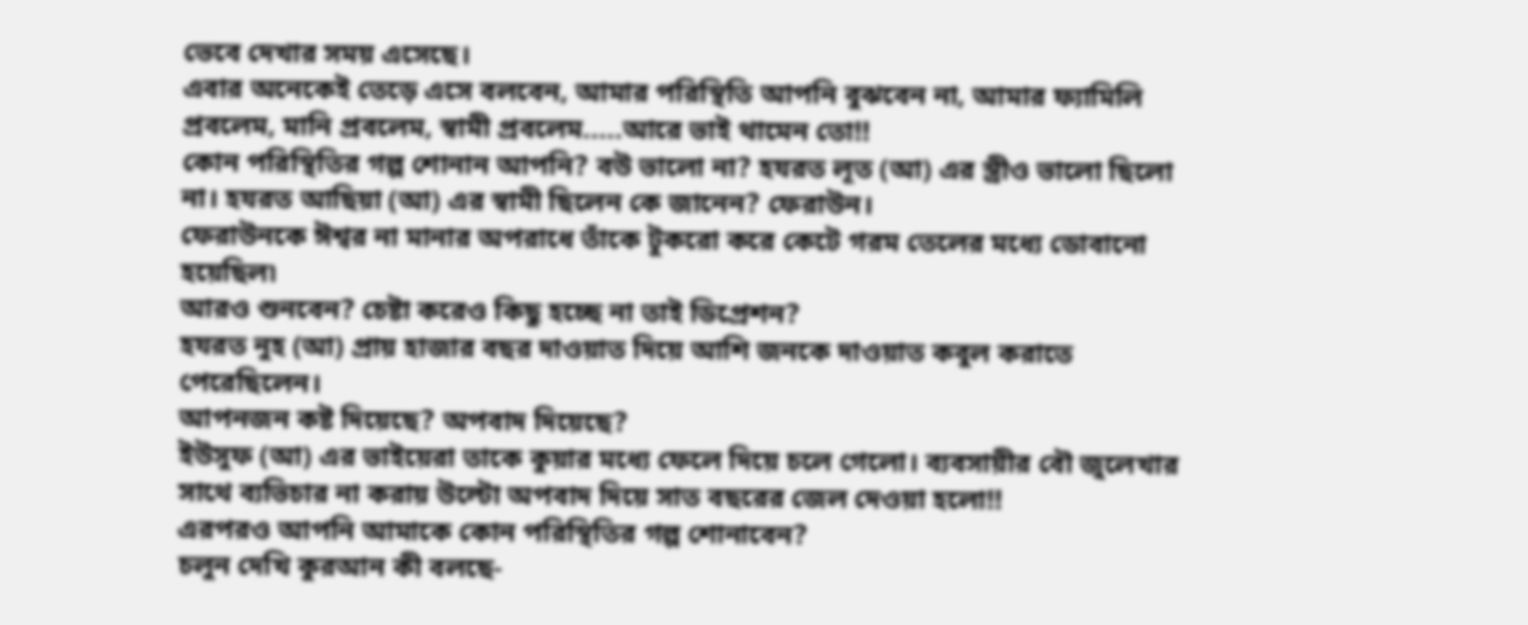ভেবে দেখার সময় এসেছে।
এবার অনেকেই তেড়ে এসে বলবেন, আমার পরিস্থিতি আপনি বুঝবেন না, আমার ফ্যামিলি প্রবলেম, মানি প্রবলেম, স্বামী প্রবলেম.....আরে ভাই থামেন তো!!
কোন পরিস্থিতির গল্প শোনান আপনি? বউ ভালো না? হযরত লূত (আ) এর স্ত্রীও ভালো ছিলো না। হযরত আছিয়া (আ) এর স্বামী ছিলেন কে জানেন? ফেরাউন।
ফেরাউনকে ঈশ্বর না মানার অপরাধে তাঁকে টুকরো করে কেটে গরম তেলের মধ্যে ডোবানো হয়েছিল৷
আরও শুনবেন? চেষ্টা করেও কিছু হচ্ছে না তাই ডিপ্রেশন?
হযরত নুহ (আ) প্রায় হাজার বছর দাওয়াত দিয়ে আশি জনকে দাওয়াত কবুল করাতে পেরেছিলেন।
আপনজন কষ্ট দিয়েছে? অপবাদ দিয়েছে?
ইউসুফ (আ) এর ভাইয়েরা তাকে কুয়ার মধ্যে ফেলে দিয়ে চলে গেলো। ব্যবসায়ীর বৌ জুলেখার সাথে ব্যভিচার না করায় উল্টো অপবাদ দিয়ে সাত বছরের জেল দেওয়া হলো!!
এরপরও আপনি আমাকে কোন পরিস্থিতির গল্প শোনাবেন?
চলুন দেখি কুরআন কী বলছে-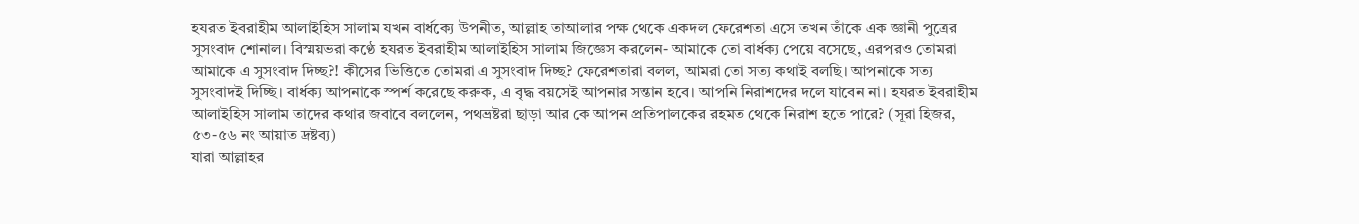হযরত ইবরাহীম আলাইহিস সালাম যখন বার্ধক্যে উপনীত, আল্লাহ তাআলার পক্ষ থেকে একদল ফেরেশতা এসে তখন তাঁকে এক জ্ঞানী পুত্রের সুসংবাদ শোনাল। বিস্ময়ভরা কণ্ঠে হযরত ইবরাহীম আলাইহিস সালাম জিজ্ঞেস করলেন- আমাকে তো বার্ধক্য পেয়ে বসেছে, এরপরও তোমরা আমাকে এ সুসংবাদ দিচ্ছ?! কীসের ভিত্তিতে তোমরা এ সুসংবাদ দিচ্ছ? ফেরেশতারা বলল, আমরা তো সত্য কথাই বলছি। আপনাকে সত্য সুসংবাদই দিচ্ছি। বার্ধক্য আপনাকে স্পর্শ করেছে করুক, এ বৃদ্ধ বয়সেই আপনার সন্তান হবে। আপনি নিরাশদের দলে যাবেন না। হযরত ইবরাহীম আলাইহিস সালাম তাদের কথার জবাবে বললেন, পথভ্রষ্টরা ছাড়া আর কে আপন প্রতিপালকের রহমত থেকে নিরাশ হতে পারে? (সূরা হিজর, ৫৩-৫৬ নং আয়াত দ্রষ্টব্য)
যারা আল্লাহর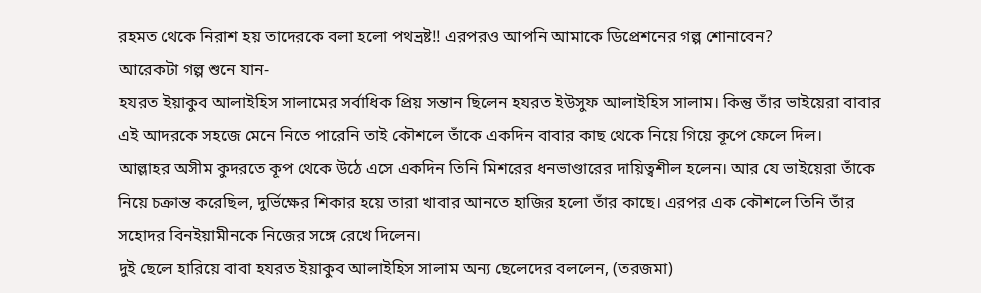রহমত থেকে নিরাশ হয় তাদেরকে বলা হলো পথভ্রষ্ট!! এরপরও আপনি আমাকে ডিপ্রেশনের গল্প শোনাবেন?
আরেকটা গল্প শুনে যান-
হযরত ইয়াকুব আলাইহিস সালামের সর্বাধিক প্রিয় সন্তান ছিলেন হযরত ইউসুফ আলাইহিস সালাম। কিন্তু তাঁর ভাইয়েরা বাবার এই আদরকে সহজে মেনে নিতে পারেনি তাই কৌশলে তাঁকে একদিন বাবার কাছ থেকে নিয়ে গিয়ে কূপে ফেলে দিল।
আল্লাহর অসীম কুদরতে কূপ থেকে উঠে এসে একদিন তিনি মিশরের ধনভাণ্ডারের দায়িত্বশীল হলেন। আর যে ভাইয়েরা তাঁকে নিয়ে চক্রান্ত করেছিল, দুর্ভিক্ষের শিকার হয়ে তারা খাবার আনতে হাজির হলো তাঁর কাছে। এরপর এক কৌশলে তিনি তাঁর সহোদর বিনইয়ামীনকে নিজের সঙ্গে রেখে দিলেন।
দুই ছেলে হারিয়ে বাবা হযরত ইয়াকুব আলাইহিস সালাম অন্য ছেলেদের বললেন, (তরজমা)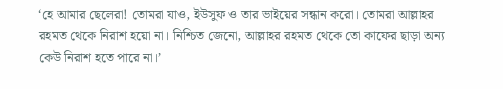‘হে আমার ছেলেরা! তোমরা যাও, ইউসুফ ও তার ভাইয়ের সন্ধান করো। তোমরা আল্লাহর রহমত থেকে নিরাশ হয়ো না। নিশ্চিত জেনো, আল্লাহর রহমত থেকে তো কাফের ছাড়া অন্য কেউ নিরাশ হতে পারে না।’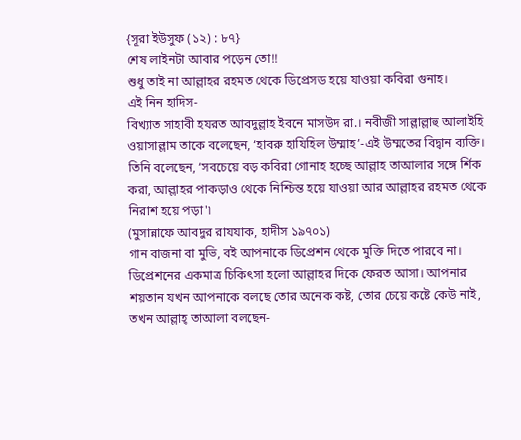{সূরা ইউসুফ (১২) : ৮৭}
শেষ লাইনটা আবার পড়েন তো!!
শুধু তাই না আল্লাহর রহমত থেকে ডিপ্রেসড হয়ে যাওয়া কবিরা গুনাহ।
এই নিন হাদিস-
বিখ্যাত সাহাবী হযরত আবদুল্লাহ ইবনে মাসউদ রা.। নবীজী সাল্লাল্লাহু আলাইহি ওয়াসাল্লাম তাকে বলেছেন, ‘হাবরু হাযিহিল উম্মাহ’-এই উম্মতের বিদ্বান ব্যক্তি। তিনি বলেছেন, ‘সবচেয়ে বড় কবিরা গোনাহ হচ্ছে আল্লাহ তাআলার সঙ্গে র্শিক করা, আল্লাহর পাকড়াও থেকে নিশ্চিন্ত হয়ে যাওয়া আর আল্লাহর রহমত থেকে নিরাশ হয়ে পড়া'৷
(মুসান্নাফে আবদুর রাযযাক, হাদীস ১৯৭০১)
গান বাজনা বা মুভি, বই আপনাকে ডিপ্রেশন থেকে মুক্তি দিতে পারবে না। ডিপ্রেশনের একমাত্র চিকিৎসা হলো আল্লাহর দিকে ফেরত আসা। আপনার শয়তান যখন আপনাকে বলছে তোর অনেক কষ্ট, তোর চেয়ে কষ্টে কেউ নাই, তখন আল্লাহ্ তাআলা বলছেন-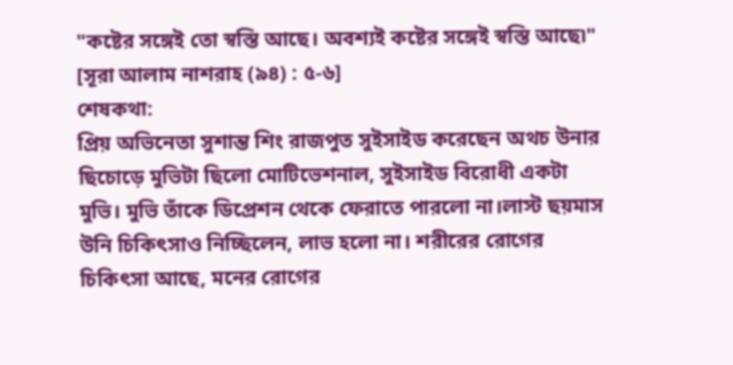"কষ্টের সঙ্গেই তো স্বস্তি আছে। অবশ্যই কষ্টের সঙ্গেই স্বস্তি আছে৷"
[সূরা আলাম নাশরাহ (৯৪) : ৫-৬]
শেষকথা:
প্রিয় অভিনেতা সুশান্ত শিং রাজপুত সুইসাইড করেছেন অথচ উনার ছিচোড়ে মুভিটা ছিলো মোটিভেশনাল, সুইসাইড বিরোধী একটা মুভি। মুভি তাঁকে ডিপ্রেশন থেকে ফেরাতে পারলো না।লাস্ট ছয়মাস উনি চিকিৎসাও নিচ্ছিলেন, লাভ হলো না। শরীরের রোগের চিকিৎসা আছে, মনের রোগের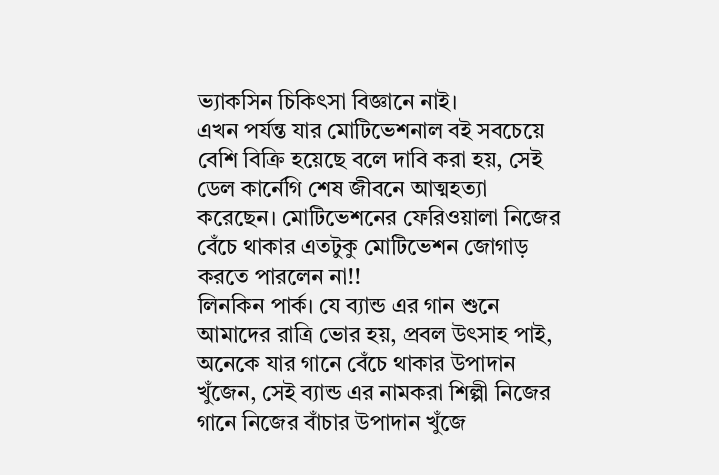ভ্যাকসিন চিকিৎসা বিজ্ঞানে নাই।
এখন পর্যন্ত যার মোটিভেশনাল বই সবচেয়ে বেশি বিক্রি হয়েছে বলে দাবি করা হয়, সেই ডেল কার্নেগি শেষ জীবনে আত্মহত্যা করেছেন। মোটিভেশনের ফেরিওয়ালা নিজের বেঁচে থাকার এতটুকু মোটিভেশন জোগাড় করতে পারলেন না!!
লিনকিন পার্ক। যে ব্যান্ড এর গান শুনে আমাদের রাত্রি ভোর হয়, প্রবল উৎসাহ পাই, অনেকে যার গানে বেঁচে থাকার উপাদান খুঁজেন, সেই ব্যান্ড এর নামকরা শিল্পী নিজের গানে নিজের বাঁচার উপাদান খুঁজে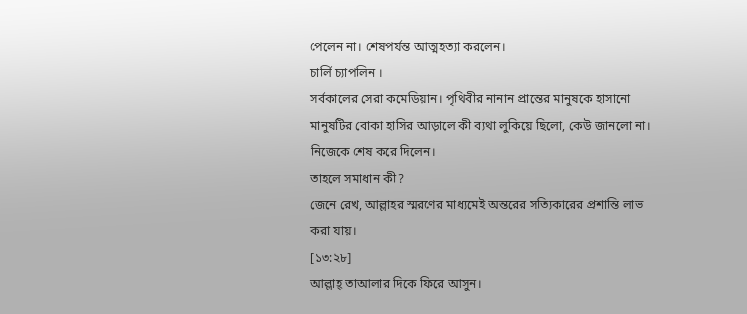পেলেন না। শেষপর্যন্ত আত্মহত্যা করলেন।
চার্লি চ্যাপলিন ।
সর্বকালের সেরা কমেডিয়ান। পৃথিবীর নানান প্রান্তের মানুষকে হাসানো মানুষটির বোকা হাসির আড়ালে কী ব্যথা লুকিয়ে ছিলো, কেউ জানলো না। নিজেকে শেষ করে দিলেন।
তাহলে সমাধান কী?
জেনে রেখ, আল্লাহর স্মরণের মাধ্যমেই অন্তরের সত্যিকারের প্রশান্তি লাভ করা যায়।
[১৩:২৮]
আল্লাহ্ তাআলার দিকে ফিরে আসুন।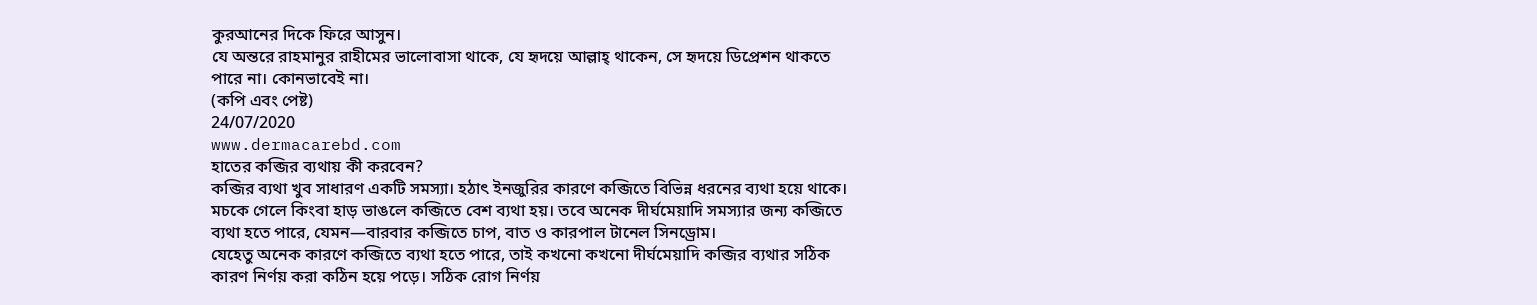কুরআনের দিকে ফিরে আসুন।
যে অন্তরে রাহমানুর রাহীমের ভালোবাসা থাকে, যে হৃদয়ে আল্লাহ্ থাকেন, সে হৃদয়ে ডিপ্রেশন থাকতে পারে না। কোনভাবেই না।
(কপি এবং পেষ্ট)
24/07/2020
www.dermacarebd.com
হাতের কব্জির ব্যথায় কী করবেন?
কব্জির ব্যথা খুব সাধারণ একটি সমস্যা। হঠাৎ ইনজুরির কারণে কব্জিতে বিভিন্ন ধরনের ব্যথা হয়ে থাকে। মচকে গেলে কিংবা হাড় ভাঙলে কব্জিতে বেশ ব্যথা হয়। তবে অনেক দীর্ঘমেয়াদি সমস্যার জন্য কব্জিতে ব্যথা হতে পারে, যেমন—বারবার কব্জিতে চাপ, বাত ও কারপাল টানেল সিনড্রোম।
যেহেতু অনেক কারণে কব্জিতে ব্যথা হতে পারে, তাই কখনো কখনো দীর্ঘমেয়াদি কব্জির ব্যথার সঠিক কারণ নির্ণয় করা কঠিন হয়ে পড়ে। সঠিক রোগ নির্ণয়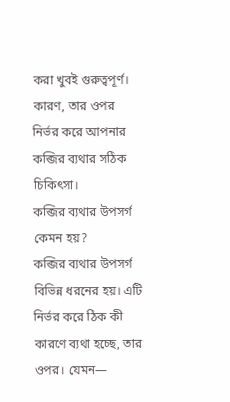করা খুবই গুরুত্বপূর্ণ। কারণ, তার ওপর নির্ভর করে আপনার কব্জির ব্যথার সঠিক চিকিৎসা।
কব্জির ব্যথার উপসর্গ কেমন হয়?
কব্জির ব্যথার উপসর্গ বিভিন্ন ধরনের হয়। এটি নির্ভর করে ঠিক কী কারণে ব্যথা হচ্ছে, তার ওপর। যেমন—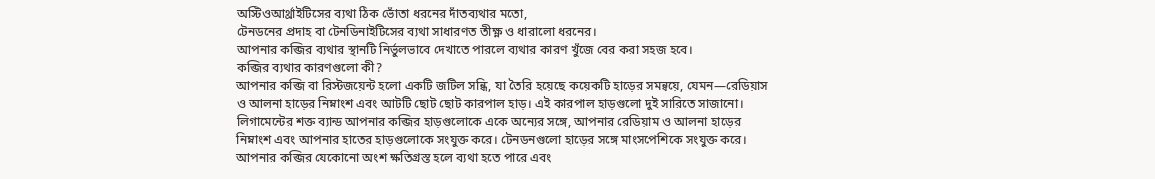অস্টিওআর্থ্রাইটিসের ব্যথা ঠিক ভোঁতা ধরনের দাঁতব্যথার মতো,
টেনডনের প্রদাহ বা টেনডিনাইটিসের ব্যথা সাধারণত তীক্ষ্ণ ও ধারালো ধরনের।
আপনার কব্জির ব্যথার স্থানটি নির্ভুলভাবে দেখাতে পারলে ব্যথার কারণ খুঁজে বের করা সহজ হবে।
কব্জির ব্যথার কারণগুলো কী?
আপনার কব্জি বা রিস্টজয়েন্ট হলো একটি জটিল সন্ধি, যা তৈরি হয়েছে কয়েকটি হাড়ের সমন্বয়ে, যেমন—রেডিয়াস ও আলনা হাড়ের নিম্নাংশ এবং আটটি ছোট ছোট কারপাল হাড়। এই কারপাল হাড়গুলো দুই সারিতে সাজানো। লিগামেন্টের শক্ত ব্যান্ড আপনার কব্জির হাড়গুলোকে একে অন্যের সঙ্গে, আপনার রেডিয়াম ও আলনা হাড়ের নিম্নাংশ এবং আপনার হাতের হাড়গুলোকে সংযুক্ত করে। টেনডনগুলো হাড়ের সঙ্গে মাংসপেশিকে সংযুক্ত করে। আপনার কব্জির যেকোনো অংশ ক্ষতিগ্রস্ত হলে ব্যথা হতে পারে এবং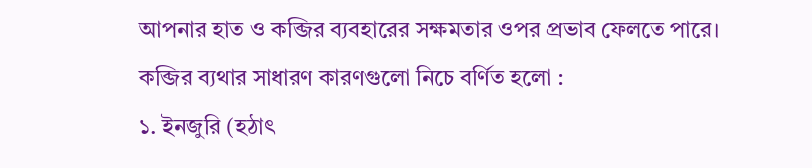আপনার হাত ও কব্জির ব্যবহারের সক্ষমতার ওপর প্রভাব ফেলতে পারে।
কব্জির ব্যথার সাধারণ কারণগুলো নিচে বর্ণিত হলো :
১. ইনজুরি (হঠাৎ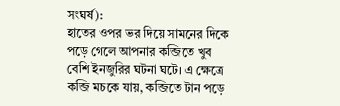সংঘর্ষ):
হাতের ওপর ভর দিয়ে সামনের দিকে পড়ে গেলে আপনার কব্জিতে খুব বেশি ইনজুরির ঘটনা ঘটে। এ ক্ষেত্রে কব্জি মচকে যায়, কব্জিতে টান পড়ে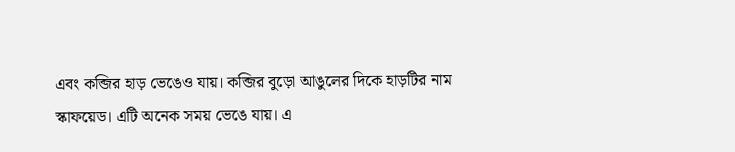এবং কব্জির হাড় ভেঙেও যায়। কব্জির বুড়ো আঙুলের দিকে হাড়টির নাম স্কাফয়েড। এটি অনেক সময় ভেঙে যায়। এ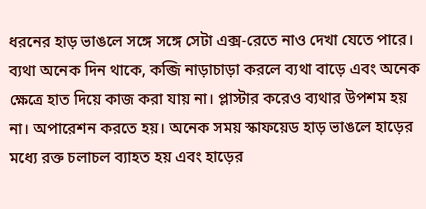ধরনের হাড় ভাঙলে সঙ্গে সঙ্গে সেটা এক্স-রেতে নাও দেখা যেতে পারে। ব্যথা অনেক দিন থাকে, কব্জি নাড়াচাড়া করলে ব্যথা বাড়ে এবং অনেক ক্ষেত্রে হাত দিয়ে কাজ করা যায় না। প্লাস্টার করেও ব্যথার উপশম হয় না। অপারেশন করতে হয়। অনেক সময় স্কাফয়েড হাড় ভাঙলে হাড়ের মধ্যে রক্ত চলাচল ব্যাহত হয় এবং হাড়ের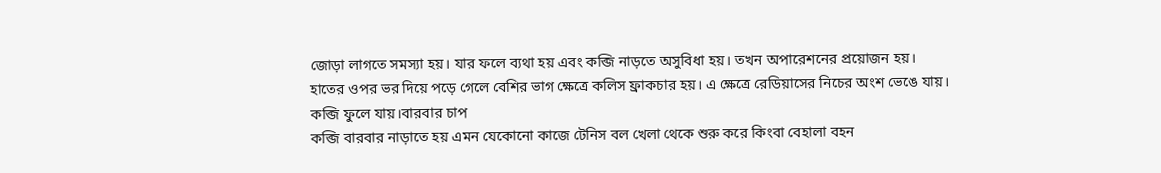জোড়া লাগতে সমস্যা হয়। যার ফলে ব্যথা হয় এবং কব্জি নাড়তে অসুবিধা হয়। তখন অপারেশনের প্রয়োজন হয়।
হাতের ওপর ভর দিয়ে পড়ে গেলে বেশির ভাগ ক্ষেত্রে কলিস ফ্রাকচার হয়। এ ক্ষেত্রে রেডিয়াসের নিচের অংশ ভেঙে যায়। কব্জি ফুলে যায়।বারবার চাপ
কব্জি বারবার নাড়াতে হয় এমন যেকোনো কাজে টেনিস বল খেলা থেকে শুরু করে কিংবা বেহালা বহন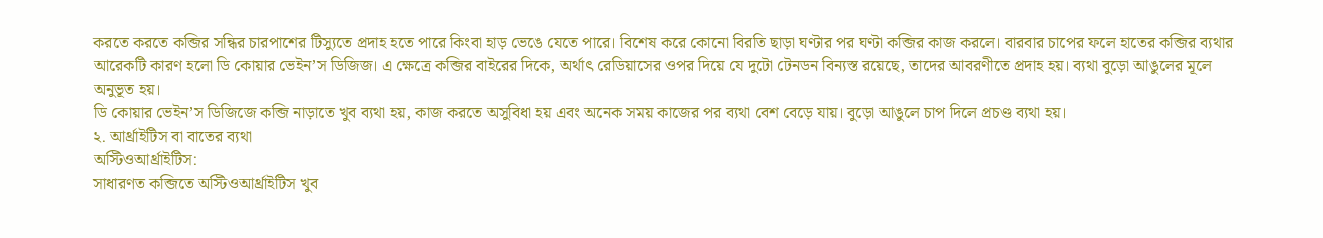করতে করতে কব্জির সন্ধির চারপাশের টিস্যুতে প্রদাহ হতে পারে কিংবা হাড় ভেঙে যেতে পারে। বিশেষ করে কোনো বিরতি ছাড়া ঘণ্টার পর ঘণ্টা কব্জির কাজ করলে। বারবার চাপের ফলে হাতের কব্জির ব্যথার আরেকটি কারণ হলো ডি কোয়ার ভেইন’স ডিজিজ। এ ক্ষেত্রে কব্জির বাইরের দিকে, অর্থাৎ রেডিয়াসের ওপর দিয়ে যে দুটো টেনডন বিন্যস্ত রয়েছে, তাদের আবরণীতে প্রদাহ হয়। ব্যথা বুড়ো আঙুলের মূলে অনুভূত হয়।
ডি কোয়ার ভেইন’স ডিজিজে কব্জি নাড়াতে খুব ব্যথা হয়, কাজ করতে অসুবিধা হয় এবং অনেক সময় কাজের পর ব্যথা বেশ বেড়ে যায়। বুড়ো আঙুলে চাপ দিলে প্রচণ্ড ব্যথা হয়।
২. আর্থ্রাইটিস বা বাতের ব্যথা
অস্টিওআর্থ্রাইটিস:
সাধারণত কব্জিতে অস্টিওআর্থ্রাইটিস খুব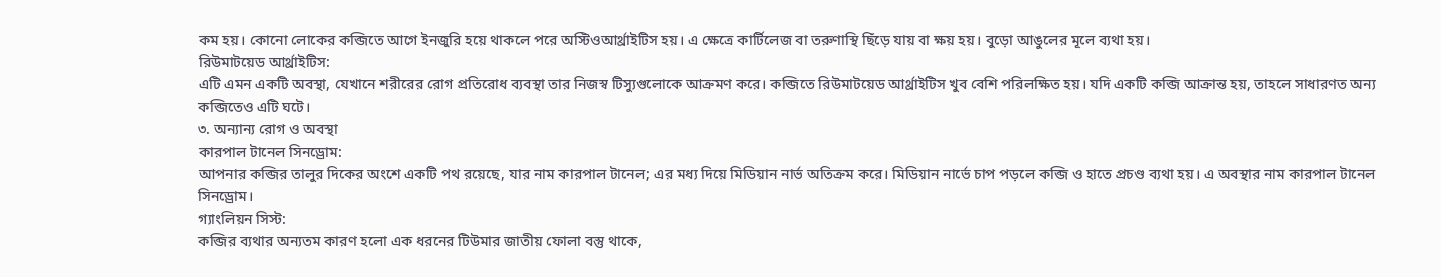কম হয়। কোনো লোকের কব্জিতে আগে ইনজুরি হয়ে থাকলে পরে অস্টিওআর্থ্রাইটিস হয়। এ ক্ষেত্রে কার্টিলেজ বা তরুণাস্থি ছিঁড়ে যায় বা ক্ষয় হয়। বুড়ো আঙুলের মূলে ব্যথা হয়।
রিউমাটয়েড আর্থ্রাইটিস:
এটি এমন একটি অবস্থা, যেখানে শরীরের রোগ প্রতিরোধ ব্যবস্থা তার নিজস্ব টিস্যুগুলোকে আক্রমণ করে। কব্জিতে রিউমাটয়েড আর্থ্রাইটিস খুব বেশি পরিলক্ষিত হয়। যদি একটি কব্জি আক্রান্ত হয়, তাহলে সাধারণত অন্য কব্জিতেও এটি ঘটে।
৩. অন্যান্য রোগ ও অবস্থা
কারপাল টানেল সিনড্রোম:
আপনার কব্জির তালুর দিকের অংশে একটি পথ রয়েছে, যার নাম কারপাল টানেল; এর মধ্য দিয়ে মিডিয়ান নার্ভ অতিক্রম করে। মিডিয়ান নার্ভে চাপ পড়লে কব্জি ও হাতে প্রচণ্ড ব্যথা হয়। এ অবস্থার নাম কারপাল টানেল সিনড্রোম।
গ্যাংলিয়ন সিস্ট:
কব্জির ব্যথার অন্যতম কারণ হলো এক ধরনের টিউমার জাতীয় ফোলা বস্তু থাকে,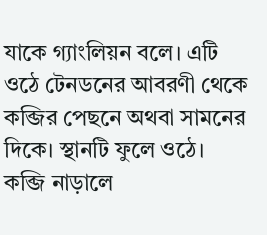যাকে গ্যাংলিয়ন বলে। এটি ওঠে টেনডনের আবরণী থেকে কব্জির পেছনে অথবা সামনের দিকে। স্থানটি ফুলে ওঠে। কব্জি নাড়ালে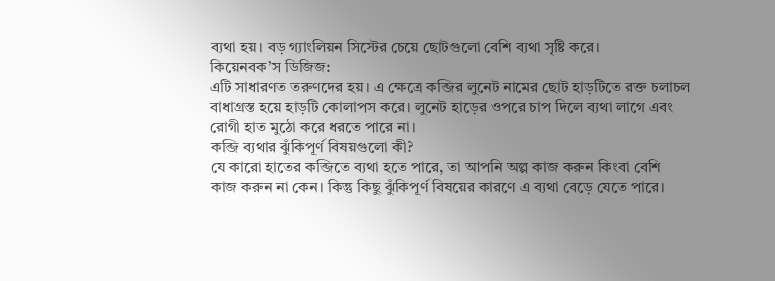ব্যথা হয়। বড় গ্যাংলিয়ন সিস্টের চেয়ে ছোটগুলো বেশি ব্যথা সৃষ্টি করে।
কিয়েনবক’স ডিজিজ:
এটি সাধারণত তরুণদের হয়। এ ক্ষেত্রে কব্জির লুনেট নামের ছোট হাড়টিতে রক্ত চলাচল বাধাগ্রস্ত হয়ে হাড়টি কোলাপস করে। লুনেট হাড়ের ওপরে চাপ দিলে ব্যথা লাগে এবং রোগী হাত মুঠো করে ধরতে পারে না।
কব্জি ব্যথার ঝুঁকিপূর্ণ বিষয়গুলো কী?
যে কারো হাতের কব্জিতে ব্যথা হতে পারে, তা আপনি অল্প কাজ করুন কিংবা বেশি কাজ করুন না কেন। কিন্তু কিছু ঝুঁকিপূর্ণ বিষয়ের কারণে এ ব্যথা বেড়ে যেতে পারে।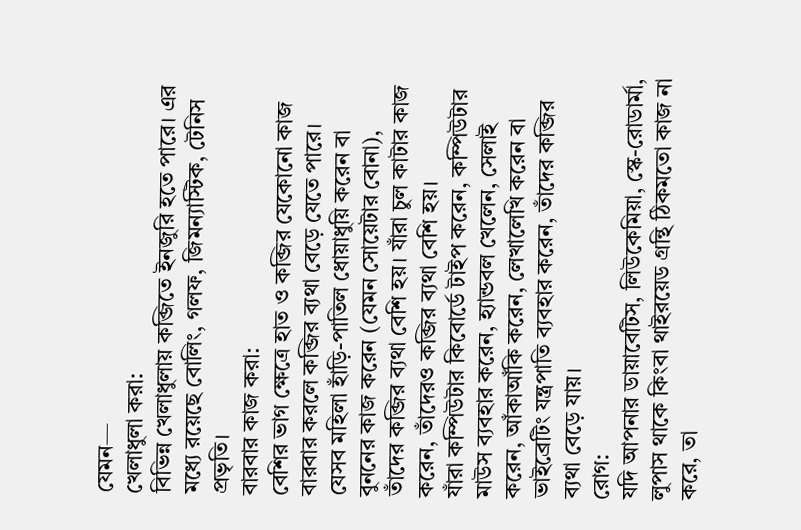যেমন—
খেলাধুলা করা:
বিভিন্ন খেলাধুলায় কব্জিতে ইনজুরি হতে পারে। এর মধ্যে রয়েছে বোলিং, গলফ, জিমন্যাস্টিক, টেনিস প্রভৃতি।
বারবার কাজ করা:
বেশির ভাগ ক্ষেত্রে হাত ও কব্জির যেকোনো কাজ বারবার করলে কব্জির ব্যথা বেড়ে যেতে পারে। যেসব মহিলা হাঁড়ি-পাতিল ধোয়াধুয়ি করেন বা বুননের কাজ করেন (যেমন সোয়েটার বোনা), তাঁদের কব্জির ব্যথা বেশি হয়। যাঁরা চুল কাটার কাজ করেন, তাঁদেরও কব্জির ব্যথা বেশি হয়।
যাঁরা কম্পিউটার কিবোর্ডে টাইপ করেন, কম্পিউটার মাউস ব্যবহার করেন, হ্যান্ডবল খেলেন, সেলাই করেন, আঁকাআঁকি করেন, লেখালেখি করেন বা ভাইব্রেটিং যন্ত্রপাতি ব্যবহার করেন, তাঁদের কব্জির ব্যথা বেড়ে যায়।
রোগ:
যদি আপনার ডায়াবেটিস, লিউকেমিয়া, স্কে-রোডার্মা, লুপাস থাকে কিংবা থাইরয়েড গ্রন্থি ঠিকমতো কাজ না করে, তা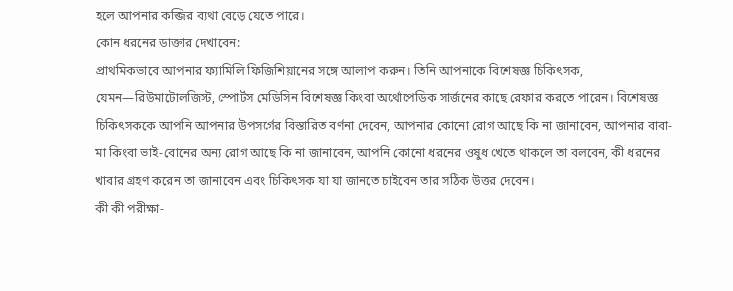হলে আপনার কব্জির ব্যথা বেড়ে যেতে পারে।
কোন ধরনের ডাক্তার দেখাবেন:
প্রাথমিকভাবে আপনার ফ্যামিলি ফিজিশিয়ানের সঙ্গে আলাপ করুন। তিনি আপনাকে বিশেষজ্ঞ চিকিৎসক, যেমন—রিউমাটোলজিস্ট, স্পোর্টস মেডিসিন বিশেষজ্ঞ কিংবা অর্থোপেডিক সার্জনের কাছে রেফার করতে পারেন। বিশেষজ্ঞ চিকিৎসককে আপনি আপনার উপসর্গের বিস্তারিত বর্ণনা দেবেন, আপনার কোনো রোগ আছে কি না জানাবেন, আপনার বাবা-মা কিংবা ভাই-বোনের অন্য রোগ আছে কি না জানাবেন, আপনি কোনো ধরনের ওষুধ খেতে থাকলে তা বলবেন, কী ধরনের খাবার গ্রহণ করেন তা জানাবেন এবং চিকিৎসক যা যা জানতে চাইবেন তার সঠিক উত্তর দেবেন।
কী কী পরীক্ষা-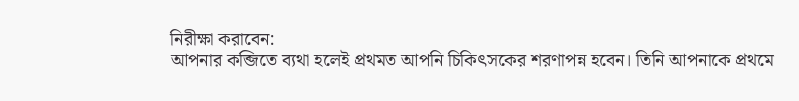নিরীক্ষা করাবেন:
আপনার কব্জিতে ব্যথা হলেই প্রথমত আপনি চিকিৎসকের শরণাপন্ন হবেন। তিনি আপনাকে প্রথমে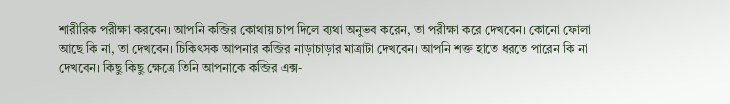শারীরিক পরীক্ষা করবেন। আপনি কব্জির কোথায় চাপ দিলে ব্যথা অনুভব করেন, তা পরীক্ষা করে দেখবেন। কোনো ফোলা আছে কি না, তা দেখবেন। চিকিৎসক আপনার কব্জির নাড়াচাড়ার মাত্রাটা দেখবেন। আপনি শক্ত হাতে ধরতে পারেন কি না দেখবেন। কিছু কিছু ক্ষেত্রে তিনি আপনাকে কব্জির এক্স-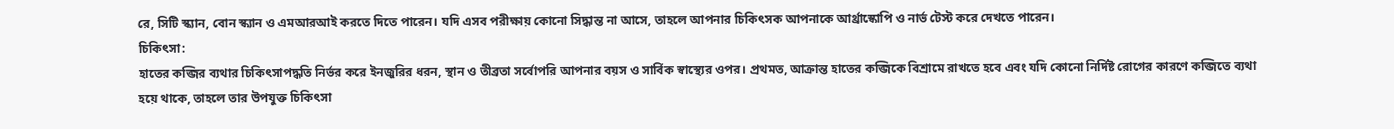রে, সিটি স্ক্যান, বোন স্ক্যান ও এমআরআই করতে দিতে পারেন। যদি এসব পরীক্ষায় কোনো সিদ্ধান্ত না আসে, তাহলে আপনার চিকিৎসক আপনাকে আর্থ্রাস্কোপি ও নার্ভ টেস্ট করে দেখতে পারেন।
চিকিৎসা:
হাতের কব্জির ব্যথার চিকিৎসাপদ্ধতি নির্ভর করে ইনজুরির ধরন, স্থান ও তীব্রতা সর্বোপরি আপনার বয়স ও সার্বিক স্বাস্থ্যের ওপর। প্রথমত, আক্রান্ত হাতের কব্জিকে বিশ্রামে রাখতে হবে এবং যদি কোনো নির্দিষ্ট রোগের কারণে কব্জিতে ব্যথা হয়ে থাকে, তাহলে তার উপযুক্ত চিকিৎসা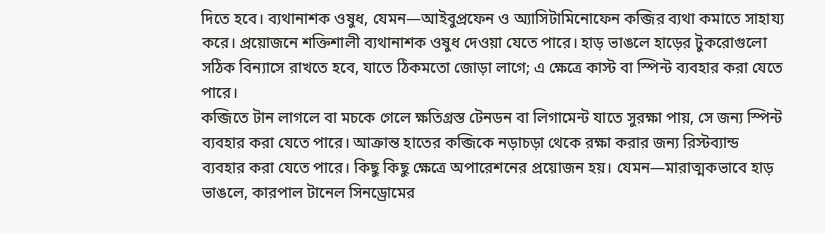দিতে হবে। ব্যথানাশক ওষুধ, যেমন—আইবুপ্রফেন ও অ্যাসিটামিনোফেন কব্জির ব্যথা কমাতে সাহায্য করে। প্রয়োজনে শক্তিশালী ব্যথানাশক ওষুধ দেওয়া যেতে পারে। হাড় ভাঙলে হাড়ের টুকরোগুলো সঠিক বিন্যাসে রাখতে হবে, যাতে ঠিকমতো জোড়া লাগে; এ ক্ষেত্রে কাস্ট বা স্পিন্ট ব্যবহার করা যেতে পারে।
কব্জিতে টান লাগলে বা মচকে গেলে ক্ষতিগ্রস্ত টেনডন বা লিগামেন্ট যাতে সুরক্ষা পায়, সে জন্য স্পিন্ট ব্যবহার করা যেতে পারে। আক্রান্ত হাতের কব্জিকে নড়াচড়া থেকে রক্ষা করার জন্য রিস্টব্যান্ড ব্যবহার করা যেতে পারে। কিছু কিছু ক্ষেত্রে অপারেশনের প্রয়োজন হয়। যেমন—মারাত্মকভাবে হাড় ভাঙলে, কারপাল টানেল সিনড্রোমের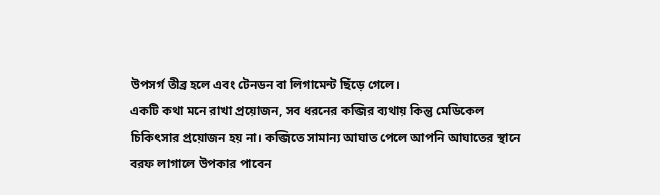উপসর্গ তীব্র হলে এবং টেনডন বা লিগামেন্ট ছিঁড়ে গেলে।
একটি কথা মনে রাখা প্রয়োজন, সব ধরনের কব্জির ব্যথায় কিন্তু মেডিকেল চিকিৎসার প্রয়োজন হয় না। কব্জিতে সামান্য আঘাত পেলে আপনি আঘাতের স্থানে বরফ লাগালে উপকার পাবেন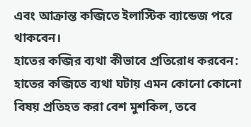এবং আক্রান্ত কব্জিতে ইলাস্টিক ব্যান্ডেজ পরে থাকবেন।
হাতের কব্জির ব্যথা কীভাবে প্রতিরোধ করবেন:
হাতের কব্জিতে ব্যথা ঘটায় এমন কোনো কোনো বিষয় প্রতিহত করা বেশ মুশকিল, তবে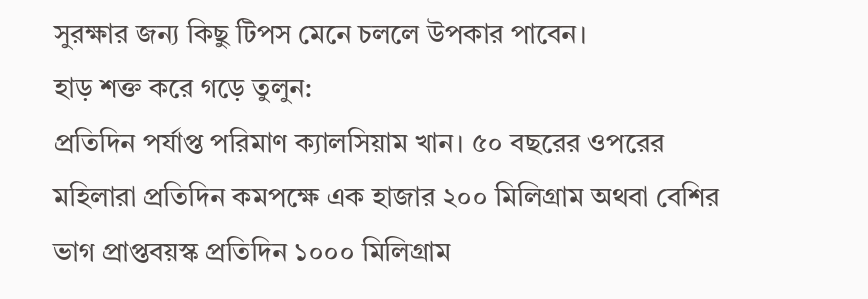সুরক্ষার জন্য কিছু টিপস মেনে চললে উপকার পাবেন।
হাড় শক্ত করে গড়ে তুলুন:
প্রতিদিন পর্যাপ্ত পরিমাণ ক্যালসিয়াম খান। ৫০ বছরের ওপরের মহিলারা প্রতিদিন কমপক্ষে এক হাজার ২০০ মিলিগ্রাম অথবা বেশির ভাগ প্রাপ্তবয়স্ক প্রতিদিন ১০০০ মিলিগ্রাম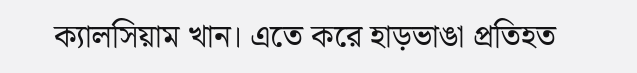ক্যালসিয়াম খান। এতে করে হাড়ভাঙা প্রতিহত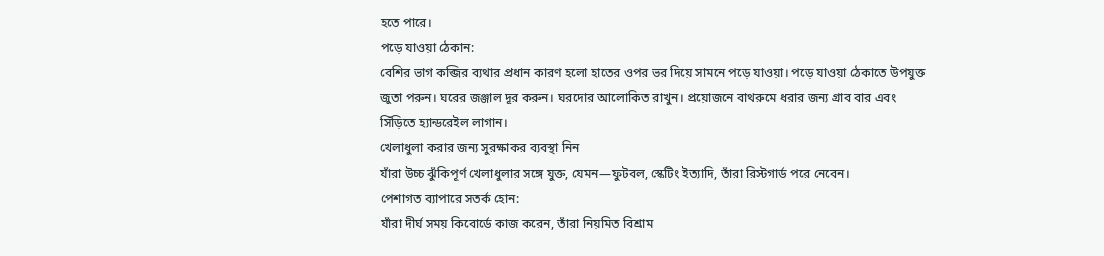হতে পারে।
পড়ে যাওয়া ঠেকান:
বেশির ভাগ কব্জির ব্যথার প্রধান কারণ হলো হাতের ওপর ভর দিয়ে সামনে পড়ে যাওয়া। পড়ে যাওয়া ঠেকাতে উপযুক্ত জুতা পরুন। ঘরের জঞ্জাল দূর করুন। ঘরদোর আলোকিত রাখুন। প্রয়োজনে বাথরুমে ধরার জন্য গ্রাব বার এবং সিঁড়িতে হ্যান্ডরেইল লাগান।
খেলাধুলা করার জন্য সুরক্ষাকর ব্যবস্থা নিন
যাঁরা উচ্চ ঝুঁকিপূর্ণ খেলাধুলার সঙ্গে যুক্ত, যেমন—ফুটবল, স্কেটিং ইত্যাদি, তাঁরা রিস্টগার্ড পরে নেবেন।
পেশাগত ব্যাপারে সতর্ক হোন:
যাঁরা দীর্ঘ সময় কিবোর্ডে কাজ করেন, তাঁরা নিয়মিত বিশ্রাম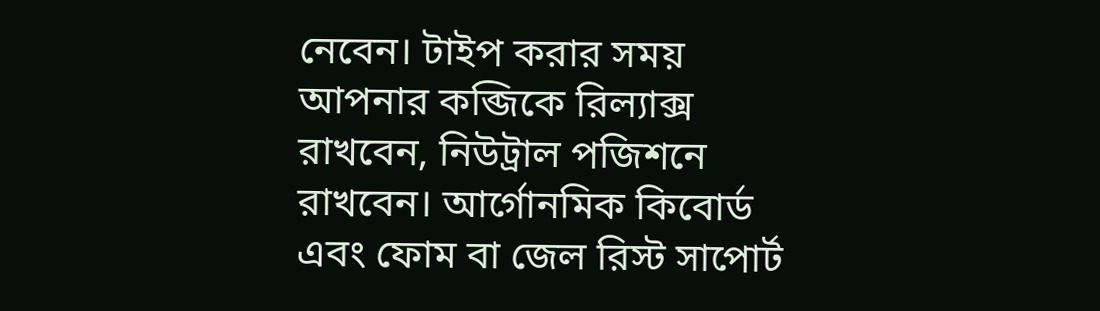নেবেন। টাইপ করার সময় আপনার কব্জিকে রিল্যাক্স রাখবেন, নিউট্রাল পজিশনে রাখবেন। আর্গোনমিক কিবোর্ড এবং ফোম বা জেল রিস্ট সাপোর্ট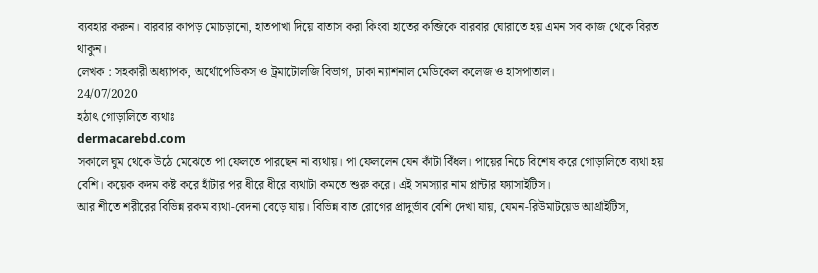ব্যবহার করুন। বারবার কাপড় মোচড়ানো, হাতপাখা দিয়ে বাতাস করা কিংবা হাতের কব্জিকে বারবার ঘোরাতে হয় এমন সব কাজ থেকে বিরত থাকুন।
লেখক : সহকারী অধ্যাপক, অর্থোপেডিকস ও ট্রমাটোলজি বিভাগ, ঢাকা ন্যাশনাল মেডিকেল কলেজ ও হাসপাতাল।
24/07/2020
হঠাৎ গোড়ালিতে ব্যথাঃ
dermacarebd.com
সকালে ঘুম থেকে উঠে মেঝেতে পা ফেলতে পারছেন না ব্যথায়। পা ফেললেন যেন কাঁটা বিঁধল। পায়ের নিচে বিশেষ করে গোড়ালিতে ব্যথা হয় বেশি। কয়েক কদম কষ্ট করে হাঁটার পর ধীরে ধীরে ব্যথাটা কমতে শুরু করে। এই সমস্যার নাম প্লান্টার ফ্যাসাইটিস।
আর শীতে শরীরের বিভিন্ন রকম ব্যথা-বেদনা বেড়ে যায়। বিভিন্ন বাত রোগের প্রাদুর্ভাব বেশি দেখা যায়, যেমন-রিউমাটয়েড আর্থ্রাইটিস,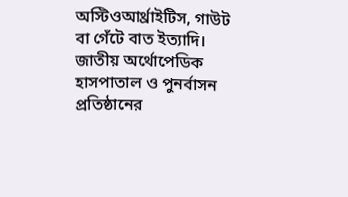অস্টিওআর্থ্রাইটিস, গাউট বা গেঁটে বাত ইত্যাদি।
জাতীয় অর্থোপেডিক হাসপাতাল ও পুনর্বাসন প্রতিষ্ঠানের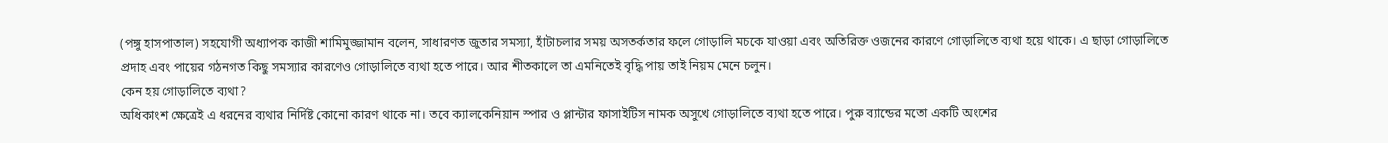(পঙ্গু হাসপাতাল) সহযোগী অধ্যাপক কাজী শামিমুজ্জামান বলেন, সাধারণত জুতার সমস্যা, হাঁটাচলার সময় অসতর্কতার ফলে গোড়ালি মচকে যাওয়া এবং অতিরিক্ত ওজনের কারণে গোড়ালিতে ব্যথা হয়ে থাকে। এ ছাড়া গোড়ালিতে প্রদাহ এবং পায়ের গঠনগত কিছু সমস্যার কারণেও গোড়ালিতে ব্যথা হতে পারে। আর শীতকালে তা এমনিতেই বৃদ্ধি পায় তাই নিয়ম মেনে চলুন।
কেন হয় গোড়ালিতে ব্যথা?
অধিকাংশ ক্ষেত্রেই এ ধরনের ব্যথার নির্দিষ্ট কোনো কারণ থাকে না। তবে ক্যালকেনিয়ান স্পার ও প্লান্টার ফাসাইটিস নামক অসুখে গোড়ালিতে ব্যথা হতে পারে। পুরু ব্যান্ডের মতো একটি অংশের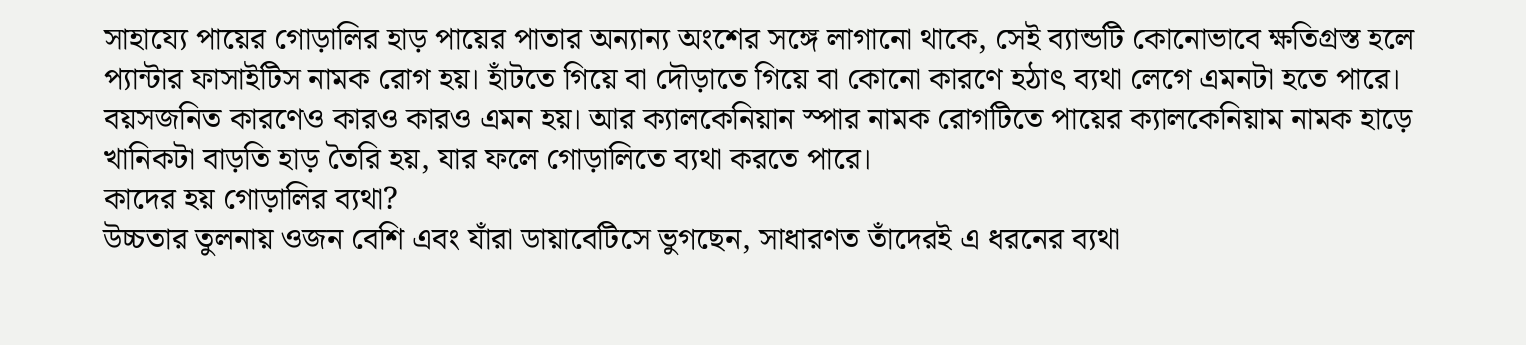সাহায্যে পায়ের গোড়ালির হাড় পায়ের পাতার অন্যান্য অংশের সঙ্গে লাগানো থাকে, সেই ব্যান্ডটি কোনোভাবে ক্ষতিগ্রস্ত হলে প্যান্টার ফাসাইটিস নামক রোগ হয়। হাঁটতে গিয়ে বা দৌড়াতে গিয়ে বা কোনো কারণে হঠাৎ ব্যথা লেগে এমনটা হতে পারে। বয়সজনিত কারণেও কারও কারও এমন হয়। আর ক্যালকেনিয়ান স্পার নামক রোগটিতে পায়ের ক্যালকেনিয়াম নামক হাড়ে খানিকটা বাড়তি হাড় তৈরি হয়, যার ফলে গোড়ালিতে ব্যথা করতে পারে।
কাদের হয় গোড়ালির ব্যথা?
উচ্চতার তুলনায় ওজন বেশি এবং যাঁরা ডায়াবেটিসে ভুগছেন, সাধারণত তাঁদেরই এ ধরনের ব্যথা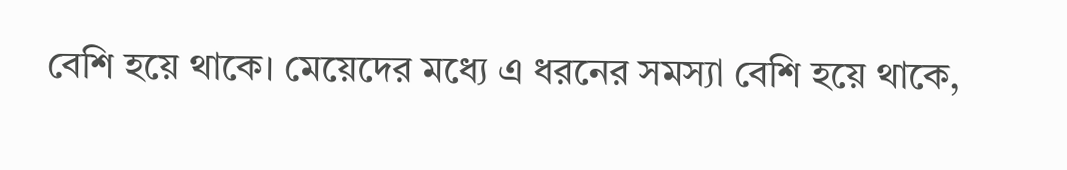বেশি হয়ে থাকে। মেয়েদের মধ্যে এ ধরনের সমস্যা বেশি হয়ে থাকে,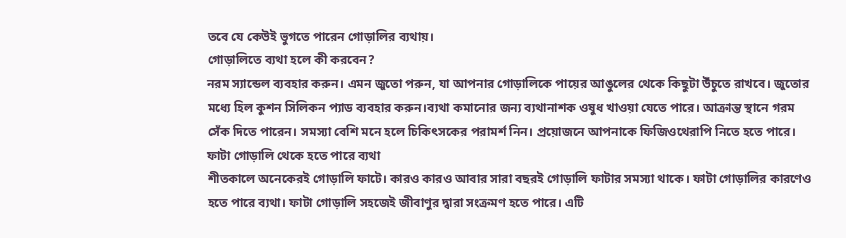তবে যে কেউই ভুগতে পারেন গোড়ালির ব্যথায়।
গোড়ালিতে ব্যথা হলে কী করবেন?
নরম স্যান্ডেল ব্যবহার করুন। এমন জুতো পরুন, যা আপনার গোড়ালিকে পায়ের আঙুলের থেকে কিছুটা উঁচুতে রাখবে। জুতোর মধ্যে হিল কুশন সিলিকন প্যাড ব্যবহার করুন।ব্যথা কমানোর জন্য ব্যথানাশক ওষুধ খাওয়া যেতে পারে। আক্রান্ত স্থানে গরম সেঁক দিতে পারেন। সমস্যা বেশি মনে হলে চিকিৎসকের পরামর্শ নিন। প্রয়োজনে আপনাকে ফিজিওথেরাপি নিতে হতে পারে।
ফাটা গোড়ালি থেকে হতে পারে ব্যথা
শীতকালে অনেকেরই গোড়ালি ফাটে। কারও কারও আবার সারা বছরই গোড়ালি ফাটার সমস্যা থাকে। ফাটা গোড়ালির কারণেও হতে পারে ব্যথা। ফাটা গোড়ালি সহজেই জীবাণুর দ্বারা সংক্রমণ হতে পারে। এটি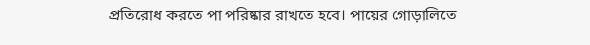প্রতিরোধ করতে পা পরিষ্কার রাখতে হবে। পায়ের গোড়ালিতে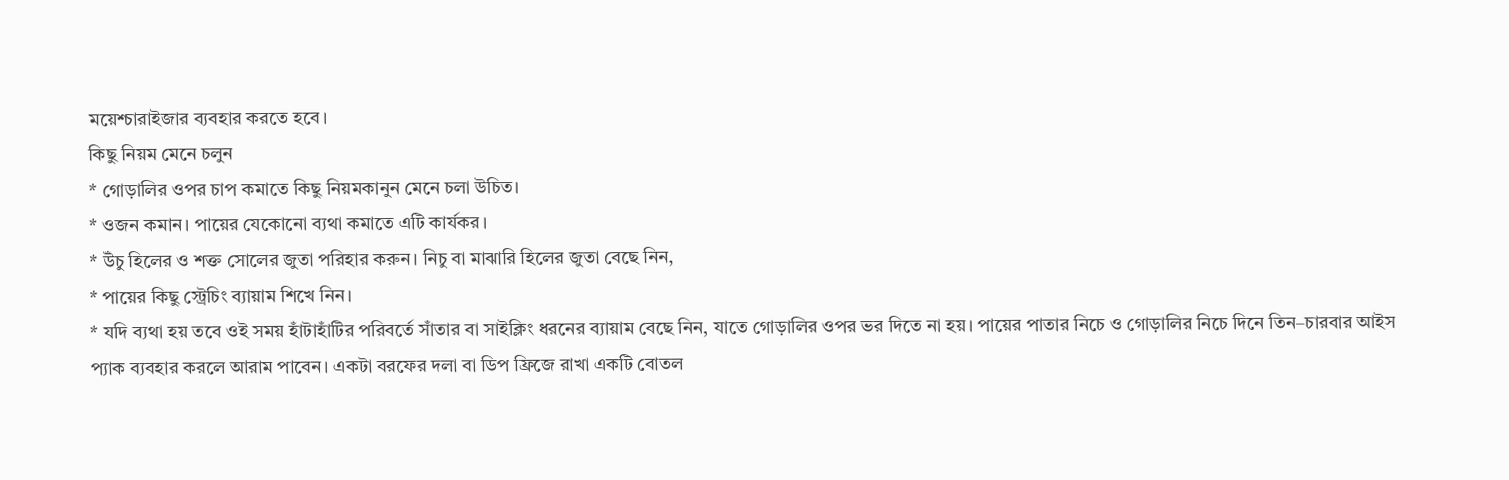ময়েশ্চারাইজার ব্যবহার করতে হবে।
কিছু নিয়ম মেনে চলুন
* গোড়ালির ওপর চাপ কমাতে কিছু নিয়মকানুন মেনে চলা উচিত।
* ওজন কমান। পায়ের যেকোনো ব্যথা কমাতে এটি কার্যকর।
* উঁচু হিলের ও শক্ত সোলের জুতা পরিহার করুন। নিচু বা মাঝারি হিলের জুতা বেছে নিন,
* পায়ের কিছু স্ট্রেচিং ব্যায়াম শিখে নিন।
* যদি ব্যথা হয় তবে ওই সময় হাঁটাহাঁটির পরিবর্তে সাঁতার বা সাইক্লিং ধরনের ব্যায়াম বেছে নিন, যাতে গোড়ালির ওপর ভর দিতে না হয়। পায়ের পাতার নিচে ও গোড়ালির নিচে দিনে তিন–চারবার আইস প্যাক ব্যবহার করলে আরাম পাবেন। একটা বরফের দলা বা ডিপ ফ্রিজে রাখা একটি বোতল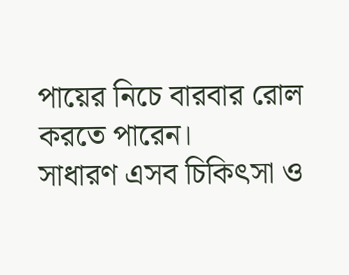পায়ের নিচে বারবার রোল করতে পারেন।
সাধারণ এসব চিকিৎসা ও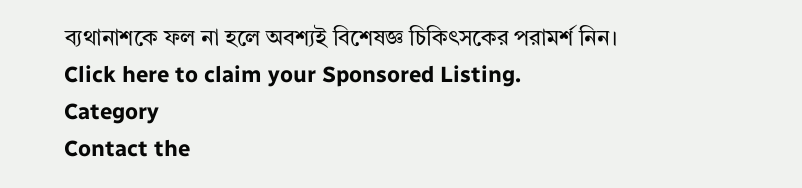ব্যথানাশকে ফল না হলে অবশ্যই বিশেষজ্ঞ চিকিৎসকের পরামর্শ নিন।
Click here to claim your Sponsored Listing.
Category
Contact the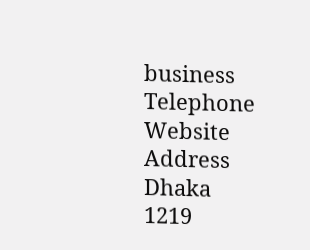business
Telephone
Website
Address
Dhaka
1219